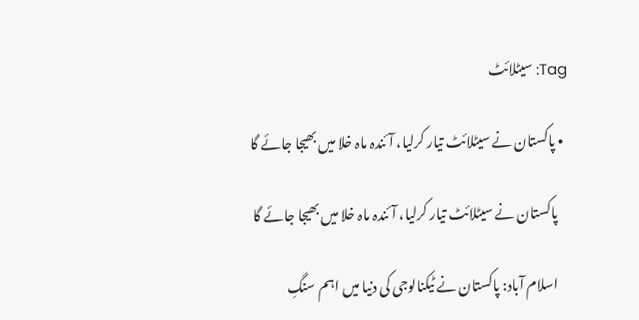Tag: سیٹلائٹ

  • پاکستان نے سیٹلائٹ تیار کرلیا، آئندہ ماہ خلا میں بھیجا جائے گا

    پاکستان نے سیٹلائٹ تیار کرلیا، آئندہ ماہ خلا میں بھیجا جائے گا

    اسلام آباد: پاکستان نے ٹیکنالوجی کی دنیا میں اہم سنگِ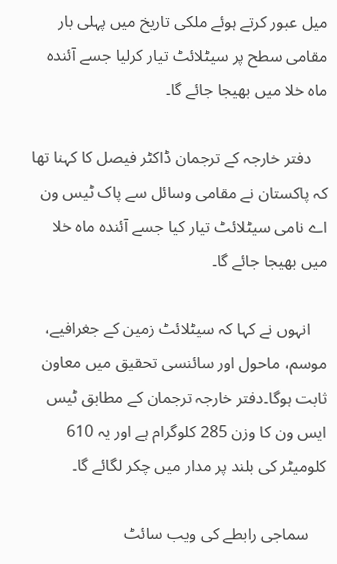میل عبور کرتے ہوئے ملکی تاریخ میں پہلی بار مقامی سطح پر سیٹلائٹ تیار کرلیا جسے آئندہ ماہ خلا میں بھیجا جائے گا۔

    دفتر خارجہ کے ترجمان ڈاکٹر فیصل کا کہنا تھا کہ پاکستان نے مقامی وسائل سے پاک ٹیس ون اے نامی سیٹلائٹ تیار کیا جسے آئندہ ماہ خلا میں بھیجا جائے گا۔

    انہوں نے کہا کہ سیٹلائٹ زمین کے جغرافیے، موسم، ماحول اور سائنسی تحقیق میں معاون ثابت ہوگا۔دفتر خارجہ ترجمان کے مطابق ٹیس ایس ون کا وزن 285 کلوگرام ہے اور یہ 610 کلومیٹر کی بلند پر مدار میں چکر لگائے گا۔

    سماجی رابطے کی ویب سائٹ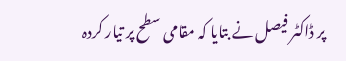پر ڈاکٹر فیصل نے بتایا کہ مقامی سطح پر تیار کردہ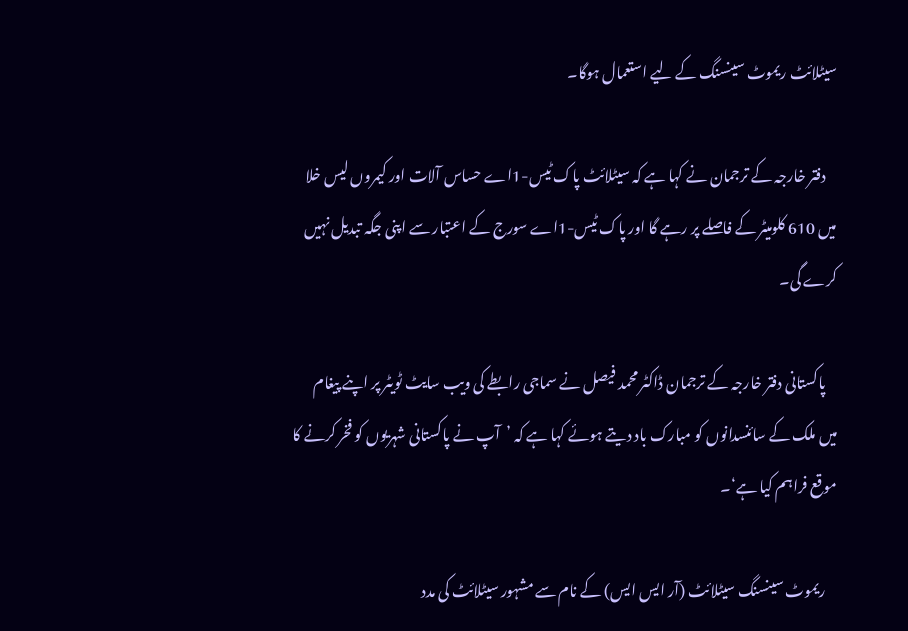سیٹلائٹ ریموٹ سینسنگ کے لیے استعمال ہوگا۔

    دفتر خارجہ کے ترجمان نے کہا ہے کہ سیٹلائٹ پاک ٹیس-1اے حساس آلات اور کیمروں لیس خلا میں 610 کلومیٹر کے فاصلے پر رہے گا اور پاک ٹیس-1اے سورج کے اعتبار سے اپنی جگہ تبدیل نہیں کرے گی۔

    پاکستانی دفتر خارجہ کے ترجمان ڈاکٹر محمد فیصل نے سماجی رابطے کی ویب سایٹ ٹویٹر پر اپنے پیغام میں ملک کے سائنسدانوں کو مبارک باد دیتے ہوئے کہا ہے کہ ’آپ نے پاکستانی شہریوں کو فخر کرنے کا موقع فراہم کیا ہے‘۔

    ریموٹ سینسنگ سیٹلائٹ (آر ایس ایس) کے نام سے مشہور سیٹلائٹ کی مدد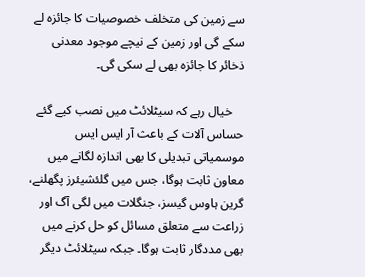سے زمین کی متخلف خصوصیات کا جائزہ لے سکے گی اور زمین کے نیچے موجود معدنی ذخائر کا جائزہ بھی لے سکی گی۔

    خیال رہے کہ سیٹلائٹ میں نصب کیے گئے حساس آلات کے باعث آر ایس ایس موسمیاتی تبدیلی کا بھی اندازہ لگانے میں معاون ثابت ہوگا، جس میں گلئشیئرز پگھلنے، گرین ہاوس گیسز، جنگلات میں لگی آگ اور زراعت سے متعلق مسائل کو حل کرنے میں بھی مددگار ثابت ہوگا۔ جبکہ سیٹلائٹ دیگر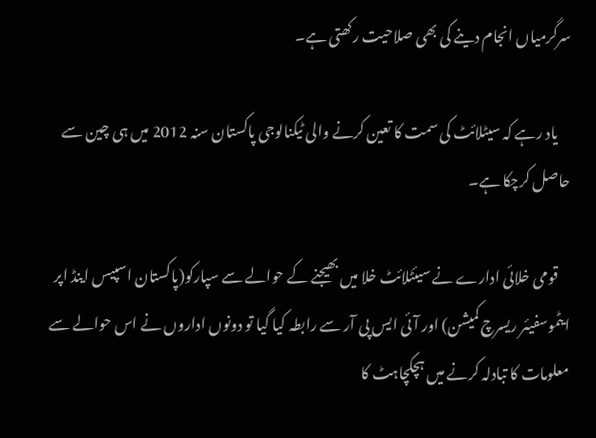سرگرمیاں انجام دینے کی بھی صلاحیت رکھتی ہے۔

    یاد رہے کہ سیٹلائٹ کی سمت کا تعین کرنے والی ٹیکنالوجی پاکستان سنہ 2012 میں ہی چین سے حاصل کرچکا ہے۔

    قومی خلائی ادارے نے سیئٹلائٹ خلا میں بھیجنے کے حوالے سے سپارکو(پاکستان اسپیس اینڈ اپر ایٹموسفیئر ریسرچ کمیشن) اور آئی ایس پی آر سے رابطہ کیا گیا تو دونوں اداروں نے اس حوالے سے معلومات کا تبادلہ کرنے میں ہچکچاہٹ کا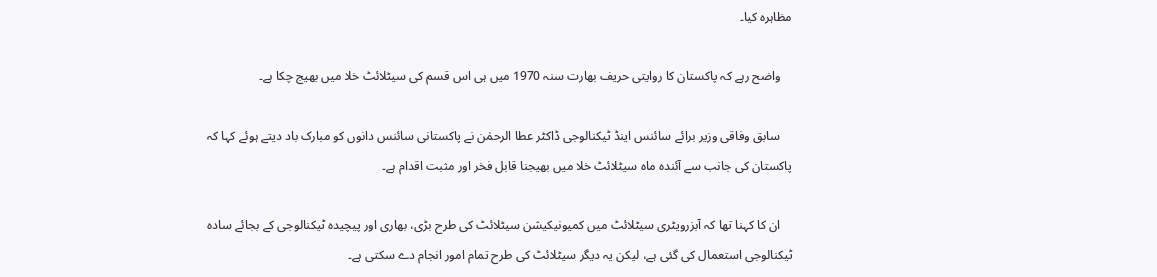مظاہرہ کیا۔

    واضح رہے کہ پاکستان کا روایتی حریف بھارت سنہ 1970 میں ہی اس قسم کی سیٹلائٹ خلا میں بھیج چکا ہے۔

    سابق وفاقی وزیر برائے سائنس اینڈ ٹیکنالوجی ڈاکٹر عطا الرحمٰن نے پاکستانی سائنس دانوں کو مبارک باد دیتے ہوئے کہا کہ پاکستان کی جانب سے آئندہ ماہ سیٹلائٹ خلا میں بھیجنا قابل فخر اور مثبت اقدام ہے۔

    ان کا کہنا تھا کہ آبزرویٹری سیٹلائٹ میں کمیونیکیشن سیٹلائٹ کی طرح بڑی، بھاری اور پیچیدہ ٹیکنالوجی کے بجائے سادہ ٹیکنالوجی استعمال کی گئی ہے، لیکن یہ دیگر سیٹلائٹ کی طرح تمام امور انجام دے سکتی ہے۔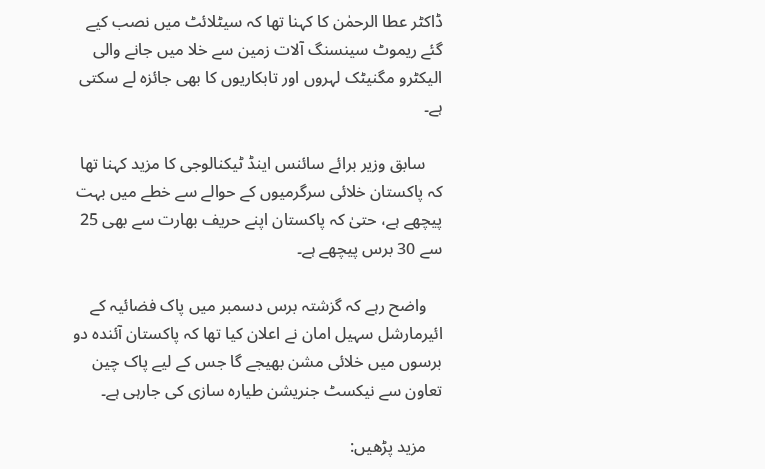ڈاکٹر عطا الرحمٰن کا کہنا تھا کہ سیٹلائٹ میں نصب کیے گئے ریموٹ سینسنگ آلات زمین سے خلا میں جانے والی الیکٹرو مگنیٹک لہروں اور تابکاریوں کا بھی جائزہ لے سکتی ہے۔

    سابق وزیر برائے سائنس اینڈ ٹیکنالوجی کا مزید کہنا تھا کہ پاکستان خلائی سرگرمیوں کے حوالے سے خطے میں بہت پیچھے ہے، حتیٰ کہ پاکستان اپنے حریف بھارت سے بھی 25 سے 30 برس پیچھے ہے۔

    واضح رہے کہ گزشتہ برس دسمبر میں پاک فضائیہ کے ائیرمارشل سہیل امان نے اعلان کیا تھا کہ پاکستان آئندہ دو برسوں میں خلائی مشن بھیجے گا جس کے لیے پاک چین تعاون سے نیکسٹ جنریشن طیارہ سازی کی جارہی ہے۔

    مزید پڑھیں: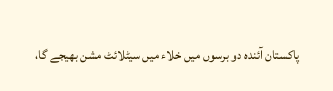پاکستان آئندہ دو برسوں میں خلاء میں سیٹلائٹ مشن بھیجے گا،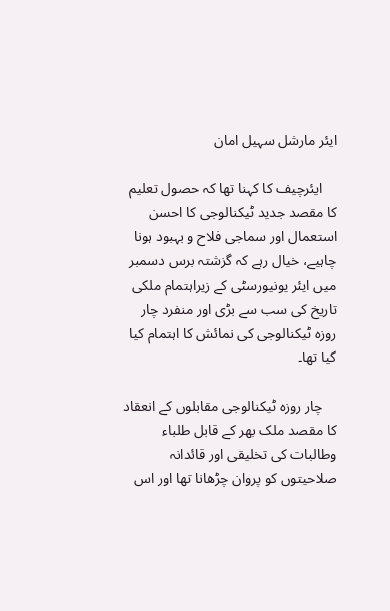ایئر مارشل سہیل امان

    ایئرچیف کا کہنا تھا کہ حصول تعلیم کا مقصد جدید ٹیکنالوجی کا احسن استعمال اور سماجی فلاح و بہبود ہونا چاہیے، خیال رہے کہ گزشتہ برس دسمبر میں ایئر یونیورسٹی کے زیراہتمام ملکی تاریخ کی سب سے بڑی اور منفرد چار روزہ ٹیکنالوجی کی نمائش کا اہتمام کیا گیا تھا۔

    چار روزہ ٹیکنالوجی مقابلوں کے انعقاد کا مقصد ملک بھر کے قابل طلباء وطالبات کی تخلیقی اور قائدانہ صلاحیتوں کو پروان چڑھانا تھا اور اس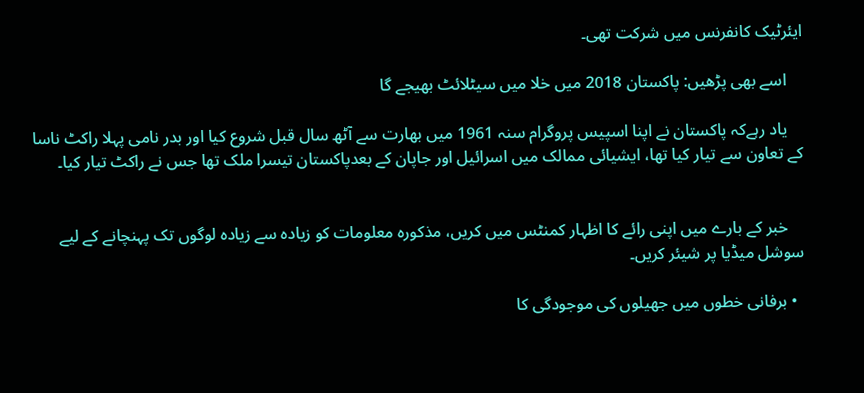ایئرٹیک کانفرنس میں شرکت تھی۔

    اسے بھی پڑھیں: پاکستان 2018 میں خلا میں سیٹلائٹ بھیجے گا

    یاد رہےکہ پاکستان نے اپنا اسپیس پروگرام سنہ 1961 میں بھارت سے آٹھ سال قبل شروع کیا اور بدر نامی پہلا راکٹ ناسا کے تعاون سے تیار کیا تھا، ایشیائی ممالک میں اسرائیل اور جاپان کے بعدپاکستان تیسرا ملک تھا جس نے راکٹ تیار کیا۔


    خبر کے بارے میں اپنی رائے کا اظہار کمنٹس میں کریں، مذکورہ معلومات کو زیادہ سے زیادہ لوگوں تک پہنچانے کے لیے سوشل میڈیا پر شیئر کریں۔

  • برفانی خطوں میں جھیلوں کی موجودگی کا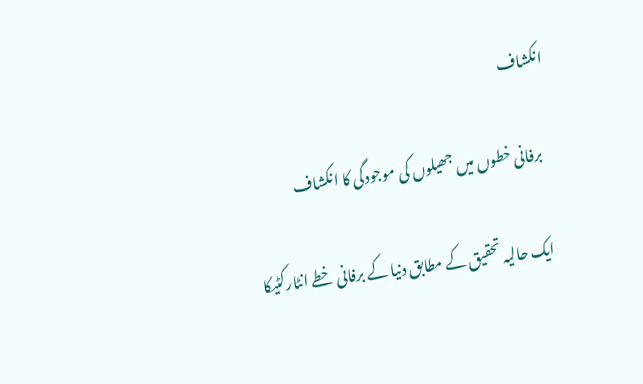انکشاف

    برفانی خطوں میں جھیلوں کی موجودگی کا انکشاف

    ایک حالیہ تحقیق کے مطابق دنیا کے برفانی خطے انٹارکٹیکا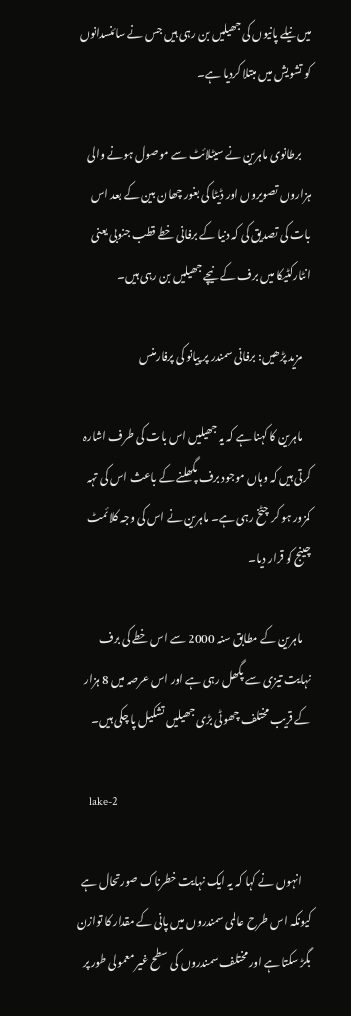میں نیلے پانیوں کی جھیلیں بن رہی ہیں جس نے سائنسدانوں کو تشویش میں مبتلا کردیا ہے۔

    برطانوی ماہرین نے سیٹلائٹ سے موصول ہونے والی ہزاروں تصویروں اور ڈیٹا کی بغور چھان بین کے بعد اس بات کی تصدیق کی کہ دنیا کے برفانی خطے قطب جنوبی یعنی انٹارکٹیکا میں برف کے نیچے جھیلیں بن رہی ہیں۔

    مزید پڑھیں: برفانی سمندر پر پیانو کی پرفارمنس

    ماہرین کا کہنا ہے کہ یہ جھیلیں اس بات کی طرف اشارہ کرتی ہیں کہ وہاں موجود برف پگھلنے کے باعث اس کی تہہ کمزور ہو کر چٹخ رہی ہے۔ ماہرین نے اس کی وجہ کلائمٹ چینج کو قرار دیا۔

    ماہرین کے مطابق سنہ 2000 سے اس خطے کی برف نہایت تیزی سے پگھل رہی ہے اور اس عرصہ میں 8 ہزار کے قریب مختلف چھوٹی بڑی جھیلیں تشکیل پا چکی ہیں۔

    lake-2

    انہوں نے کہا کہ یہ ایک نہایت خطرناک صورتحال ہے کیونکہ اس طرح عالمی سمندروں میں پانی کے مقدار کا توازن بگڑ سکتا ہے اور مختلف سمندروں کی سطح غیر معمولی طور پر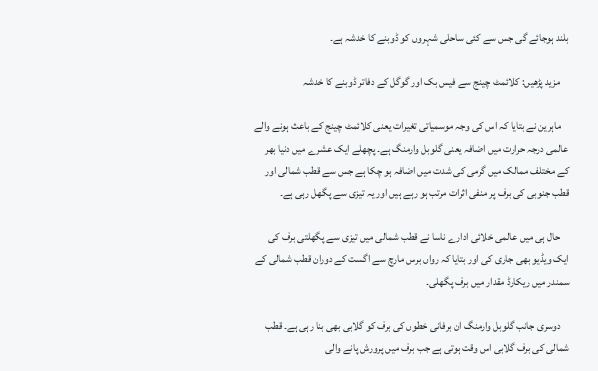بلند ہوجائے گی جس سے کئی ساحلی شہروں کو ڈوبنے کا خدشہ ہے۔

    مزید پڑھیں: کلائمٹ چینج سے فیس بک اور گوگل کے دفاتر ڈوبنے کا خدشہ

    ماہرین نے بتایا کہ اس کی وجہ موسمیاتی تغیرات یعنی کلائمٹ چینج کے باعث ہونے والے عالمی درجہ حرارت میں اضافہ یعنی گلوبل وارمنگ ہے۔ پچھلے ایک عشرے میں دنیا بھر کے مختلف ممالک میں گرمی کی شدت میں اضافہ ہو چکا ہے جس سے قطب شمالی اور قطب جنوبی کی برف پر منفی اثرات مرتب ہو رہے ہیں اور یہ تیزی سے پگھل رہی ہے۔

    حال ہی میں عالمی خلائی ادارے ناسا نے قطب شمالی میں تیزی سے پگھلتی برف کی ایک ویڈیو بھی جاری کی اور بتایا کہ رواں برس مارچ سے اگست کے دوران قطب شمالی کے سمندر میں ریکارڈ مقدار میں برف پگھلی۔

    دوسری جانب گلوبل وارمنگ ان برفانی خطوں کی برف کو گلابی بھی بنا رہی ہے۔ قطب شمالی کی برف گلابی اس وقت ہوتی ہے جب برف میں پرورش پانے والی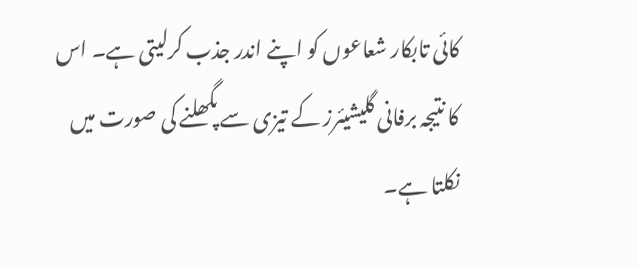کائی تابکار شعاعوں کو اپنے اندر جذب کرلیتی ہے۔ اس کا نتیجہ برفانی گلیشیئرز کے تیزی سے پگھلنے کی صورت میں نکلتا ہے۔